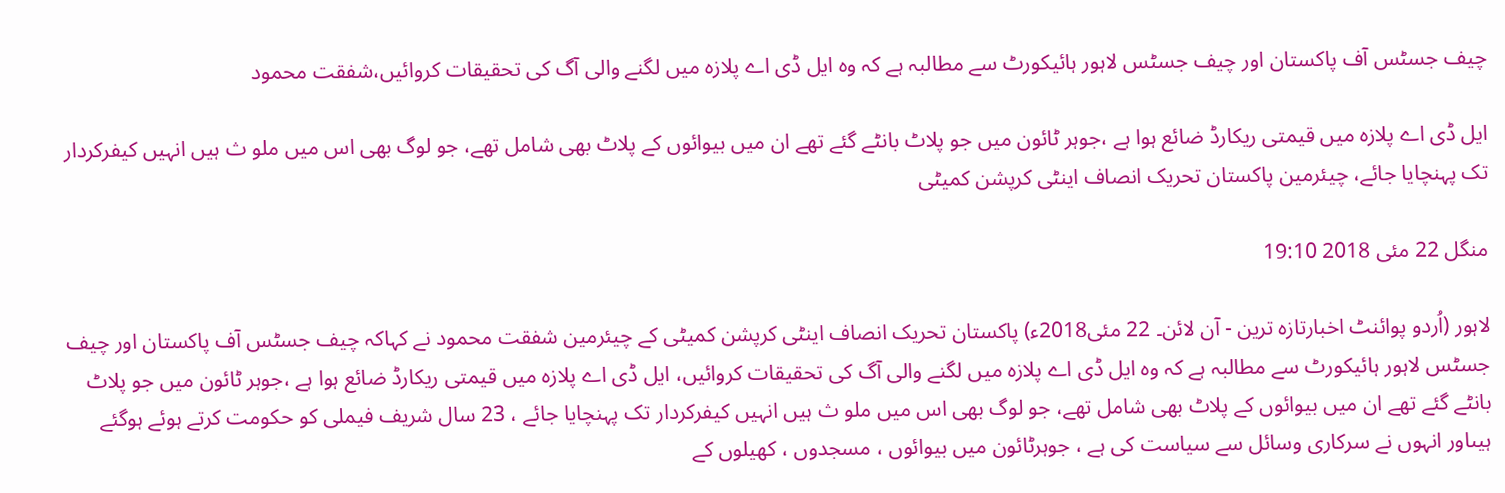چیف جسٹس آف پاکستان اور چیف جسٹس لاہور ہائیکورٹ سے مطالبہ ہے کہ وہ ایل ڈی اے پلازہ میں لگنے والی آگ کی تحقیقات کروائیں،شفقت محمود

ایل ڈی اے پلازہ میں قیمتی ریکارڈ ضائع ہوا ہے ،جوہر ٹائون میں جو پلاٹ بانٹے گئے تھے ان میں بیوائوں کے پلاٹ بھی شامل تھے، جو لوگ بھی اس میں ملو ث ہیں انہیں کیفرکردار تک پہنچایا جائے، چیئرمین پاکستان تحریک انصاف اینٹی کرپشن کمیٹی

منگل 22 مئی 2018 19:10

لاہور (اُردو پوائنٹ اخبارتازہ ترین - آن لائن۔ 22 مئی2018ء) پاکستان تحریک انصاف اینٹی کرپشن کمیٹی کے چیئرمین شفقت محمود نے کہاکہ چیف جسٹس آف پاکستان اور چیف جسٹس لاہور ہائیکورٹ سے مطالبہ ہے کہ وہ ایل ڈی اے پلازہ میں لگنے والی آگ کی تحقیقات کروائیں، ایل ڈی اے پلازہ میں قیمتی ریکارڈ ضائع ہوا ہے ،جوہر ٹائون میں جو پلاٹ بانٹے گئے تھے ان میں بیوائوں کے پلاٹ بھی شامل تھے، جو لوگ بھی اس میں ملو ث ہیں انہیں کیفرکردار تک پہنچایا جائے ، 23 سال شریف فیملی کو حکومت کرتے ہوئے ہوگئے ہیںاور انہوں نے سرکاری وسائل سے سیاست کی ہے ، جوہرٹائون میں بیوائوں ، مسجدوں ، کھیلوں کے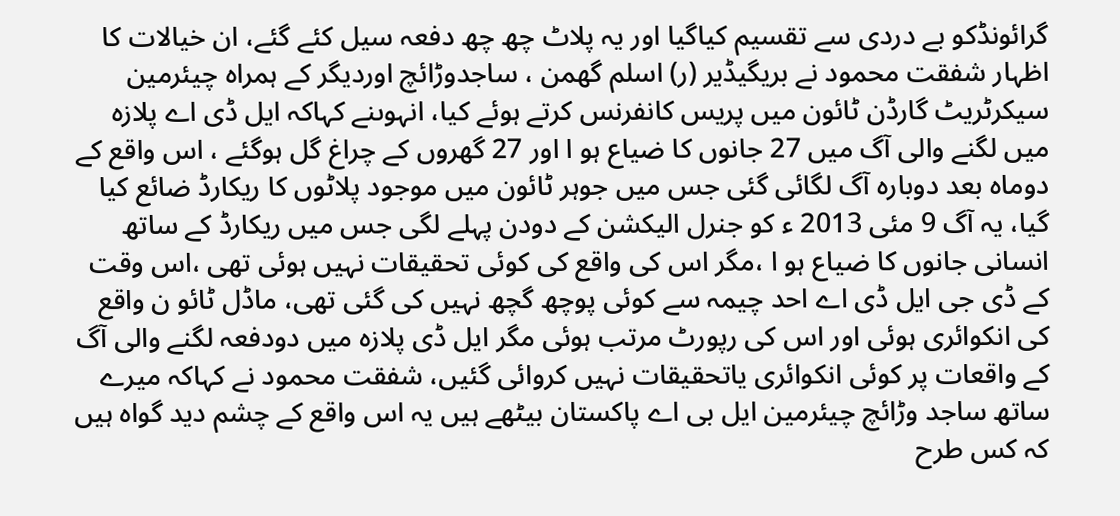گرائونڈکو بے دردی سے تقسیم کیاگیا اور یہ پلاٹ چھ چھ دفعہ سیل کئے گئے، ان خیالات کا اظہار شفقت محمود نے بریگیڈیر (ر) اسلم گھمن ، ساجدوڑائچ اوردیگر کے ہمراہ چیئرمین سیکرٹریٹ گارڈن ٹائون میں پریس کانفرنس کرتے ہوئے کیا، انہوںنے کہاکہ ایل ڈی اے پلازہ میں لگنے والی آگ میں 27 جانوں کا ضیاع ہو ا اور 27 گھروں کے چراغ گل ہوگئے ، اس واقع کے دوماہ بعد دوبارہ آگ لگائی گئی جس میں جوہر ٹائون میں موجود پلاٹوں کا ریکارڈ ضائع کیا گیا، یہ آگ 9 مئی 2013 ء کو جنرل الیکشن کے دودن پہلے لگی جس میں ریکارڈ کے ساتھ انسانی جانوں کا ضیاع ہو ا ،مگر اس کی واقع کی کوئی تحقیقات نہیں ہوئی تھی ،اس وقت کے ڈی جی ایل ڈی اے احد چیمہ سے کوئی پوچھ گچھ نہیں کی گئی تھی، ماڈل ٹائو ن واقع کی انکوائری ہوئی اور اس کی رپورٹ مرتب ہوئی مگر ایل ڈی پلازہ میں دودفعہ لگنے والی آگ کے واقعات پر کوئی انکوائری یاتحقیقات نہیں کروائی گئیں، شفقت محمود نے کہاکہ میرے ساتھ ساجد وڑائچ چیئرمین ایل بی اے پاکستان بیٹھے ہیں یہ اس واقع کے چشم دید گواہ ہیں کہ کس طرح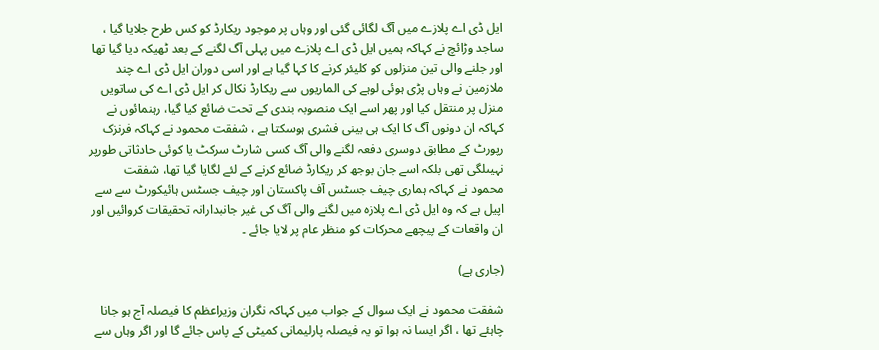ایل ڈی اے پلازے میں آگ لگائی گئی اور وہاں پر موجود ریکارڈ کو کس طرح جلایا گیا ، ساجد وڑائچ نے کہاکہ ہمیں ایل ڈی اے پلازے میں پہلی آگ لگنے کے بعد ٹھیکہ دیا گیا تھا اور جلنے والی تین منزلوں کو کلیئر کرنے کا کہا گیا ہے اور اسی دوران ایل ڈی اے چند ملازمین نے وہاں پڑی ہوئی لوہے کی الماریوں سے ریکارڈ نکال کر ایل ڈی اے کی ساتویں منزل پر منتقل کیا اور پھر اسے ایک منصوبہ بندی کے تحت ضائع کیا گیا، رہنمائوں نے کہاکہ ان دونوں آگ کا ایک ہی بینی فشری ہوسکتا ہے ، شفقت محمود نے کہاکہ فرنزک رپورٹ کے مطابق دوسری دفعہ لگنے والی آگ کسی شارٹ سرکٹ یا کوئی حادثاتی طورپر نہیںلگی تھی بلکہ اسے جان بوجھ کر ریکارڈ ضائع کرنے کے لئے لگایا گیا تھا، شفقت محمود نے کہاکہ ہماری چیف جسٹس آف پاکستان اور چیف جسٹس ہائیکورٹ سے سے اپیل ہے کہ وہ ایل ڈی اے پلازہ میں لگنے والی آگ کی غیر جانبدارانہ تحقیقات کروائیں اور ان واقعات کے پیچھے محرکات کو منظر عام پر لایا جائے ۔

(جاری ہے)

شفقت محمود نے ایک سوال کے جواب میں کہاکہ نگران وزیراعظم کا فیصلہ آج ہو جانا چاہئے تھا ، اگر ایسا نہ ہوا تو یہ فیصلہ پارلیمانی کمیٹی کے پاس جائے گا اور اگر وہاں سے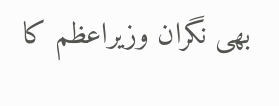بھی نگران وزیراعظم کا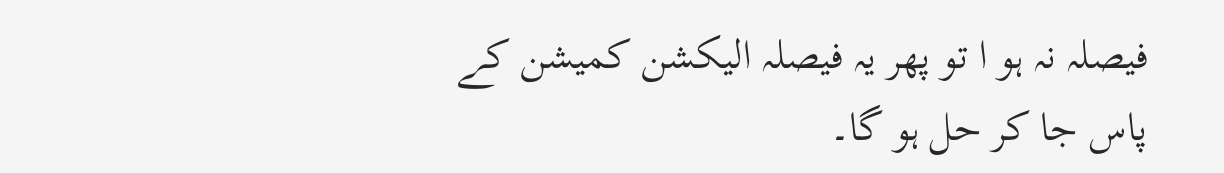فیصلہ نہ ہو ا تو پھر یہ فیصلہ الیکشن کمیشن کے پاس جا کر حل ہو گا۔